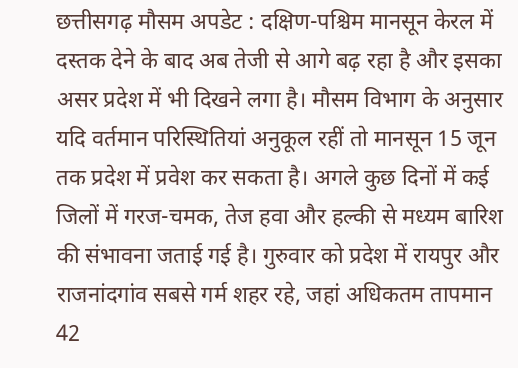छत्तीसगढ़ मौसम अपडेट : दक्षिण-पश्चिम मानसून केरल में दस्तक देने के बाद अब तेजी से आगे बढ़ रहा है और इसका असर प्रदेश में भी दिखने लगा है। मौसम विभाग के अनुसार यदि वर्तमान परिस्थितियां अनुकूल रहीं तो मानसून 15 जून तक प्रदेश में प्रवेश कर सकता है। अगले कुछ दिनों में कई जिलों में गरज-चमक, तेज हवा और हल्की से मध्यम बारिश की संभावना जताई गई है। गुरुवार को प्रदेश में रायपुर और राजनांदगांव सबसे गर्म शहर रहे, जहां अधिकतम तापमान 42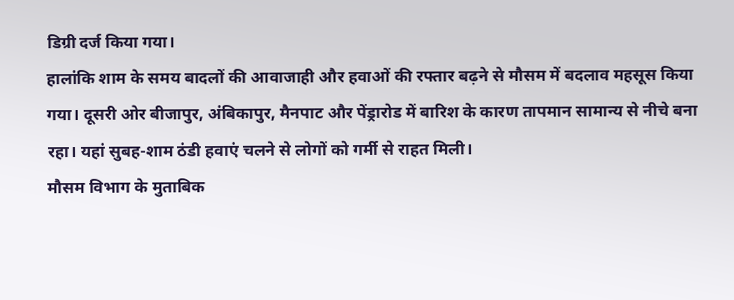डिग्री दर्ज किया गया।
हालांकि शाम के समय बादलों की आवाजाही और हवाओं की रफ्तार बढ़ने से मौसम में बदलाव महसूस किया गया। दूसरी ओर बीजापुर, अंबिकापुर, मैनपाट और पेंड्रारोड में बारिश के कारण तापमान सामान्य से नीचे बना रहा। यहां सुबह-शाम ठंडी हवाएं चलने से लोगों को गर्मी से राहत मिली।
मौसम विभाग के मुताबिक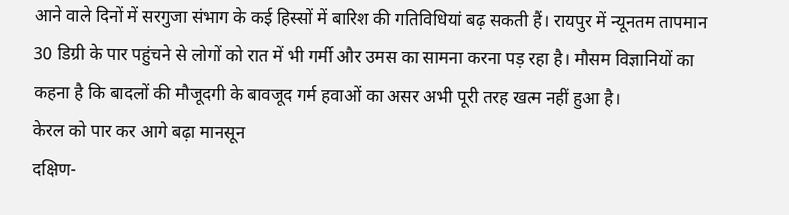आने वाले दिनों में सरगुजा संभाग के कई हिस्सों में बारिश की गतिविधियां बढ़ सकती हैं। रायपुर में न्यूनतम तापमान 30 डिग्री के पार पहुंचने से लोगों को रात में भी गर्मी और उमस का सामना करना पड़ रहा है। मौसम विज्ञानियों का कहना है कि बादलों की मौजूदगी के बावजूद गर्म हवाओं का असर अभी पूरी तरह खत्म नहीं हुआ है।
केरल को पार कर आगे बढ़ा मानसून
दक्षिण-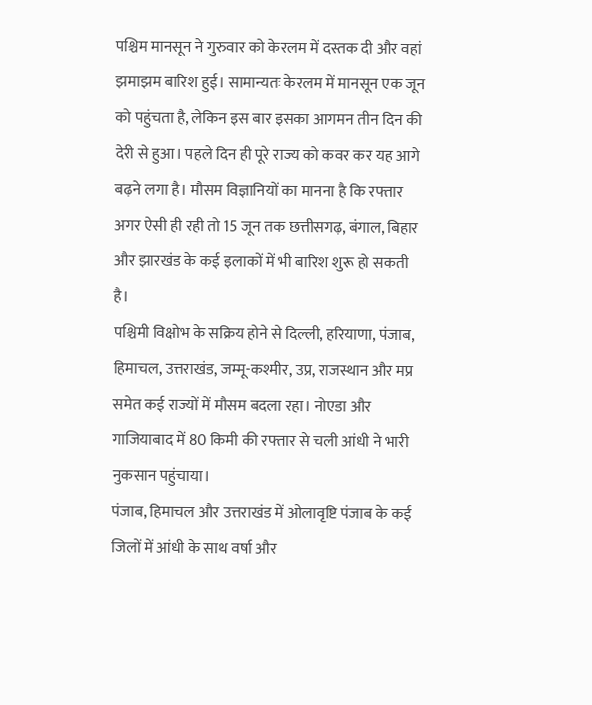पश्चिम मानसून ने गुरुवार को केरलम में दस्तक दी और वहां झमाझम बारिश हुई। सामान्यतः केरलम में मानसून एक जून को पहुंचता है, लेकिन इस बार इसका आगमन तीन दिन की देरी से हुआ। पहले दिन ही पूरे राज्य को कवर कर यह आगे बढ़ने लगा है। मौसम विज्ञानियों का मानना है कि रफ्तार अगर ऐसी ही रही तो 15 जून तक छत्तीसगढ़, बंगाल, बिहार और झारखंड के कई इलाकों में भी बारिश शुरू हो सकती है।
पश्चिमी विक्षोभ के सक्रिय होने से दिल्ली, हरियाणा, पंजाब, हिमाचल, उत्तराखंड, जम्मू-कश्मीर, उप्र, राजस्थान और मप्र समेत कई राज्यों में मौसम बदला रहा। नोएडा और गाजियाबाद में 80 किमी की रफ्तार से चली आंधी ने भारी नुकसान पहुंचाया।
पंजाब, हिमाचल और उत्तराखंड में ओलावृष्टि पंजाब के कई जिलों में आंधी के साथ वर्षा और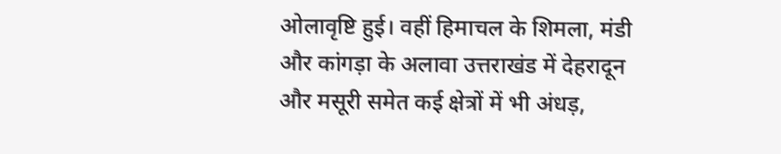ओलावृष्टि हुई। वहीं हिमाचल के शिमला, मंडी और कांगड़ा के अलावा उत्तराखंड में देहरादून और मसूरी समेत कई क्षेत्रों में भी अंधड़,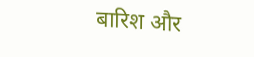बारिश और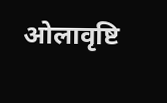ओलावृष्टि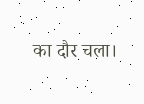का दौर चला।